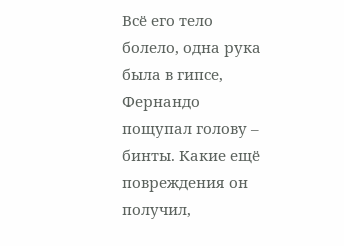Всё его тело болело, одна рука была в гипсе, Фернандо пощупал голову – бинты. Какие ещё повреждения он получил,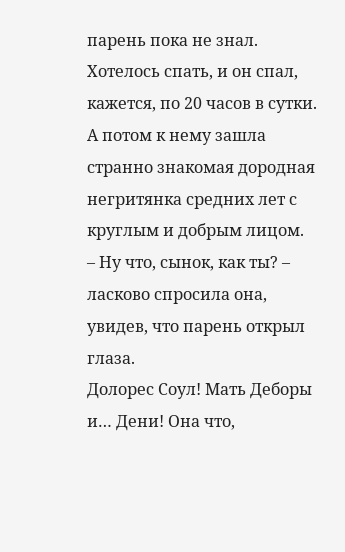парень пока не знал. Хотелось спать, и он спал, кажется, по 20 часов в сутки.
А потом к нему зашла странно знакомая дородная негритянка средних лет с круглым и добрым лицом.
– Ну что, сынок, как ты? – ласково спросила она, увидев, что парень открыл глаза.
Долорес Соул! Мать Деборы и… Дени! Она что,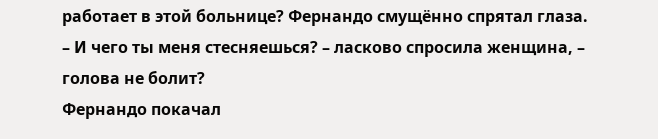работает в этой больнице? Фернандо смущённо спрятал глаза.
– И чего ты меня стесняешься? – ласково спросила женщина, – голова не болит?
Фернандо покачал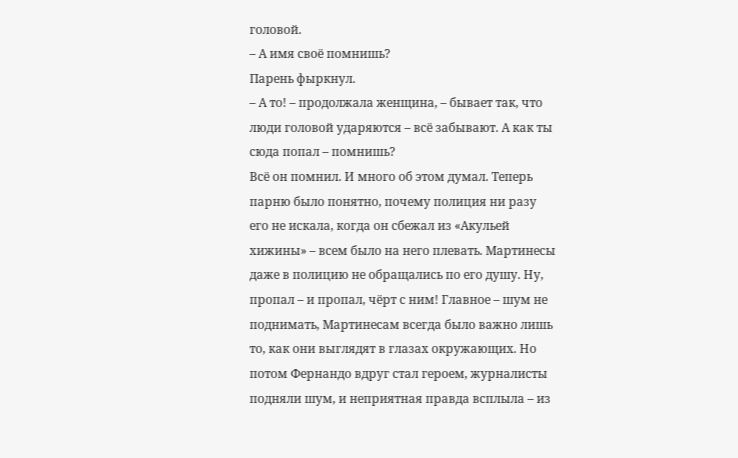головой.
– А имя своё помнишь?
Парень фыркнул.
– А то! – продолжала женщина, – бывает так, что люди головой ударяются – всё забывают. А как ты сюда попал – помнишь?
Всё он помнил. И много об этом думал. Теперь парню было понятно, почему полиция ни разу его не искала, когда он сбежал из «Акульей хижины» – всем было на него плевать. Мартинесы даже в полицию не обращались по его душу. Ну, пропал – и пропал, чёрт с ним! Главное – шум не поднимать, Мартинесам всегда было важно лишь то, как они выглядят в глазах окружающих. Но потом Фернандо вдруг стал героем, журналисты подняли шум, и неприятная правда всплыла – из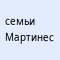семьи Мартинес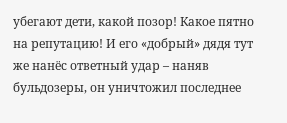убегают дети, какой позор! Какое пятно на репутацию! И его «добрый» дядя тут же нанёс ответный удар – наняв бульдозеры, он уничтожил последнее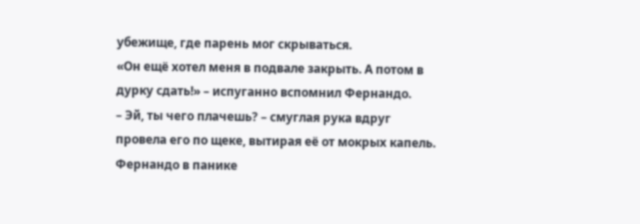убежище, где парень мог скрываться.
«Он ещё хотел меня в подвале закрыть. А потом в дурку сдать!» – испуганно вспомнил Фернандо.
– Эй, ты чего плачешь? – смуглая рука вдруг провела его по щеке, вытирая её от мокрых капель. Фернандо в панике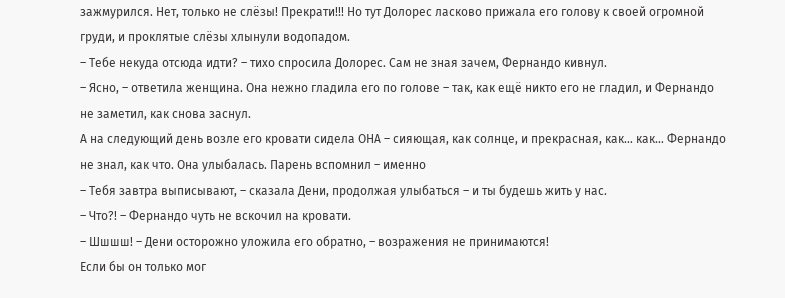зажмурился. Нет, только не слёзы! Прекрати!!! Но тут Долорес ласково прижала его голову к своей огромной груди, и проклятые слёзы хлынули водопадом.
– Тебе некуда отсюда идти? – тихо спросила Долорес. Сам не зная зачем, Фернандо кивнул.
– Ясно, – ответила женщина. Она нежно гладила его по голове – так, как ещё никто его не гладил, и Фернандо не заметил, как снова заснул.
А на следующий день возле его кровати сидела ОНА – сияющая, как солнце, и прекрасная, как… как… Фернандо не знал, как что. Она улыбалась. Парень вспомнил – именно
– Тебя завтра выписывают, – сказала Дени, продолжая улыбаться – и ты будешь жить у нас.
– Что?! – Фернандо чуть не вскочил на кровати.
– Шшшш! – Дени осторожно уложила его обратно, – возражения не принимаются!
Если бы он только мог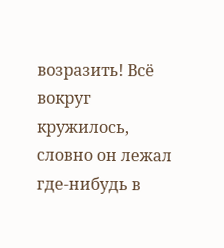возразить! Всё вокруг кружилось, словно он лежал где-нибудь в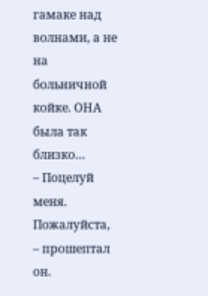гамаке над волнами, а не на больничной койке. ОНА была так близко…
– Поцелуй меня. Пожалуйста, – прошептал он.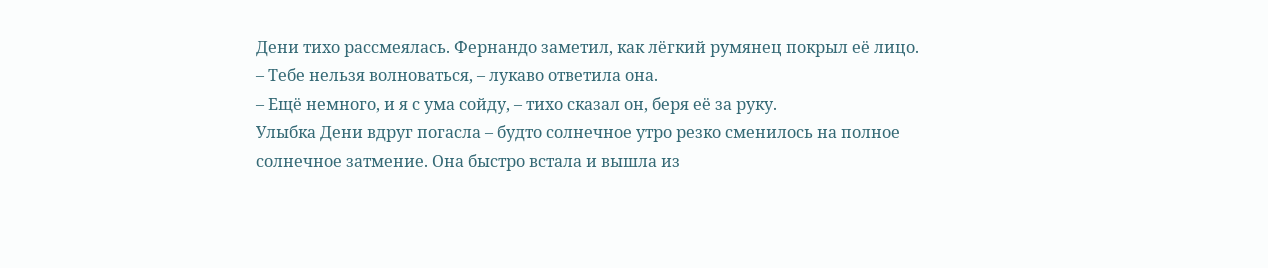Дени тихо рассмеялась. Фернандо заметил, как лёгкий румянец покрыл её лицо.
– Тебе нельзя волноваться, – лукаво ответила она.
– Ещё немного, и я с ума сойду, – тихо сказал он, беря её за руку.
Улыбка Дени вдруг погасла – будто солнечное утро резко сменилось на полное солнечное затмение. Она быстро встала и вышла из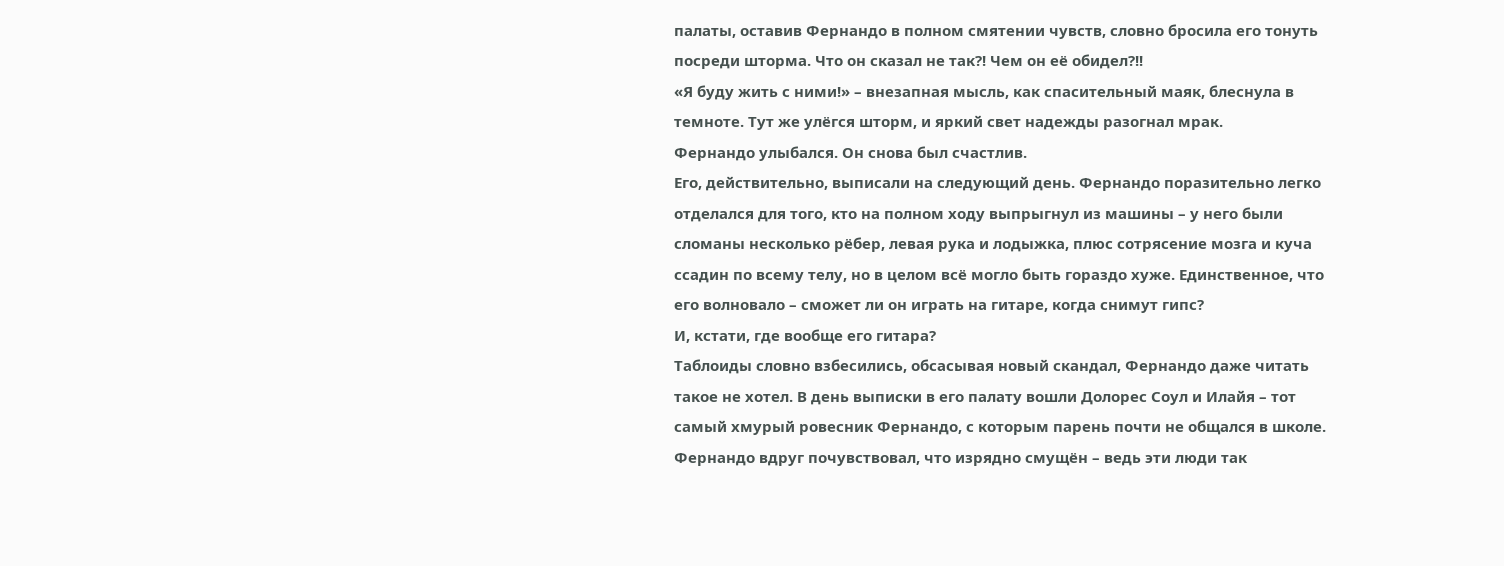палаты, оставив Фернандо в полном смятении чувств, словно бросила его тонуть посреди шторма. Что он сказал не так?! Чем он её обидел?!!
«Я буду жить с ними!» – внезапная мысль, как спасительный маяк, блеснула в темноте. Тут же улёгся шторм, и яркий свет надежды разогнал мрак.
Фернандо улыбался. Он снова был счастлив.
Его, действительно, выписали на следующий день. Фернандо поразительно легко отделался для того, кто на полном ходу выпрыгнул из машины – у него были сломаны несколько рёбер, левая рука и лодыжка, плюс сотрясение мозга и куча ссадин по всему телу, но в целом всё могло быть гораздо хуже. Единственное, что его волновало – сможет ли он играть на гитаре, когда снимут гипс?
И, кстати, где вообще его гитара?
Таблоиды словно взбесились, обсасывая новый скандал, Фернандо даже читать такое не хотел. В день выписки в его палату вошли Долорес Соул и Илайя – тот самый хмурый ровесник Фернандо, с которым парень почти не общался в школе. Фернандо вдруг почувствовал, что изрядно смущён – ведь эти люди так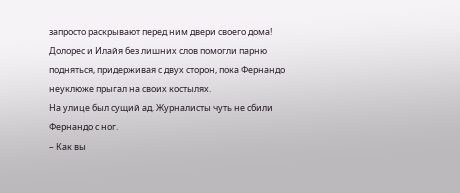запросто раскрывают перед ним двери своего дома! Долорес и Илайя без лишних слов помогли парню подняться, придерживая с двух сторон, пока Фернандо неуклюже прыгал на своих костылях.
На улице был сущий ад. Журналисты чуть не сбили Фернандо с ног.
– Как вы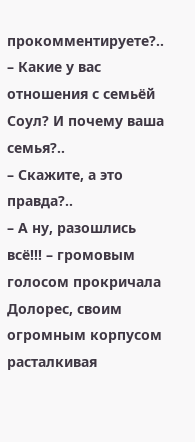прокомментируете?..
– Какие у вас отношения с семьёй Соул? И почему ваша семья?..
– Скажите, а это правда?..
– А ну, разошлись всё!!! – громовым голосом прокричала Долорес, своим огромным корпусом расталкивая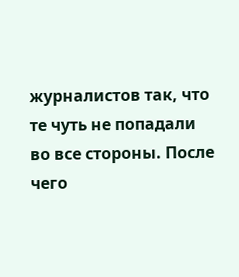журналистов так, что те чуть не попадали во все стороны. После чего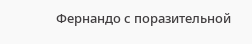Фернандо с поразительной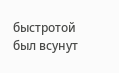быстротой был всунут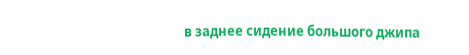в заднее сидение большого джипа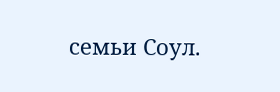семьи Соул.